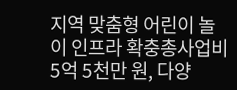지역 맞춤형 어린이 놀이 인프라 확충총사업비 5억 5천만 원, 다양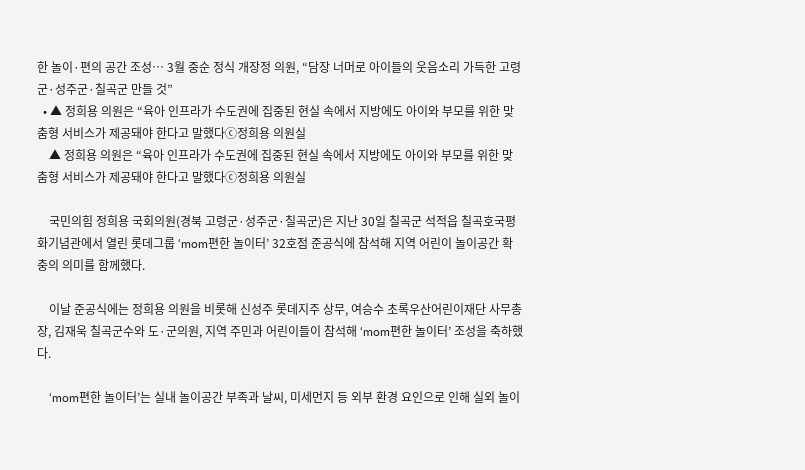한 놀이·편의 공간 조성… 3월 중순 정식 개장정 의원, “담장 너머로 아이들의 웃음소리 가득한 고령군·성주군·칠곡군 만들 것”
  • ▲ 정희용 의원은 “육아 인프라가 수도권에 집중된 현실 속에서 지방에도 아이와 부모를 위한 맞춤형 서비스가 제공돼야 한다고 말했다ⓒ정희용 의원실
    ▲ 정희용 의원은 “육아 인프라가 수도권에 집중된 현실 속에서 지방에도 아이와 부모를 위한 맞춤형 서비스가 제공돼야 한다고 말했다ⓒ정희용 의원실

    국민의힘 정희용 국회의원(경북 고령군·성주군·칠곡군)은 지난 30일 칠곡군 석적읍 칠곡호국평화기념관에서 열린 롯데그룹 ‘mom편한 놀이터’ 32호점 준공식에 참석해 지역 어린이 놀이공간 확충의 의미를 함께했다.

    이날 준공식에는 정희용 의원을 비롯해 신성주 롯데지주 상무, 여승수 초록우산어린이재단 사무총장, 김재욱 칠곡군수와 도·군의원, 지역 주민과 어린이들이 참석해 ‘mom편한 놀이터’ 조성을 축하했다.

    ‘mom편한 놀이터’는 실내 놀이공간 부족과 날씨, 미세먼지 등 외부 환경 요인으로 인해 실외 놀이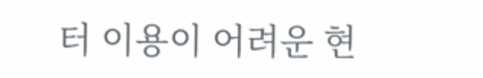터 이용이 어려운 현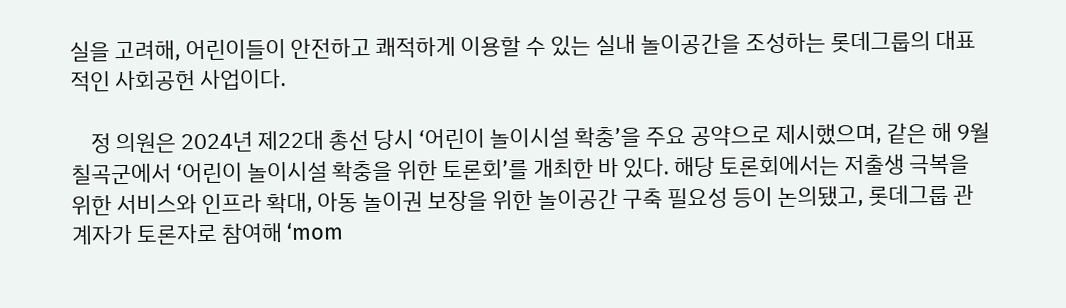실을 고려해, 어린이들이 안전하고 쾌적하게 이용할 수 있는 실내 놀이공간을 조성하는 롯데그룹의 대표적인 사회공헌 사업이다.

    정 의원은 2024년 제22대 총선 당시 ‘어린이 놀이시설 확충’을 주요 공약으로 제시했으며, 같은 해 9월 칠곡군에서 ‘어린이 놀이시설 확충을 위한 토론회’를 개최한 바 있다. 해당 토론회에서는 저출생 극복을 위한 서비스와 인프라 확대, 아동 놀이권 보장을 위한 놀이공간 구축 필요성 등이 논의됐고, 롯데그룹 관계자가 토론자로 참여해 ‘mom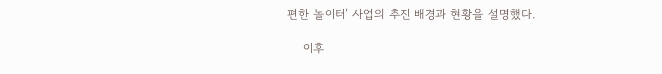편한 놀이터’ 사업의 추진 배경과 현황을 설명했다.

    이후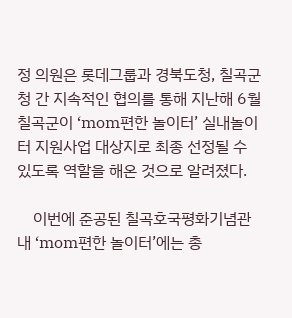정 의원은 롯데그룹과 경북도청, 칠곡군청 간 지속적인 협의를 통해 지난해 6월 칠곡군이 ‘mom편한 놀이터’ 실내놀이터 지원사업 대상지로 최종 선정될 수 있도록 역할을 해온 것으로 알려졌다.

    이번에 준공된 칠곡호국평화기념관 내 ‘mom편한 놀이터’에는 총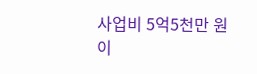사업비 5억5천만 원이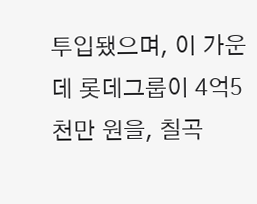투입됐으며, 이 가운데 롯데그룹이 4억5천만 원을, 칠곡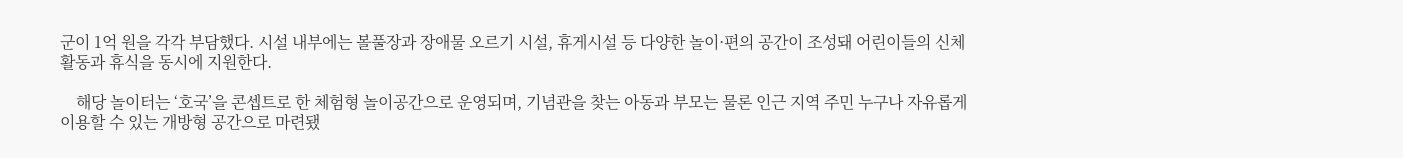군이 1억 원을 각각 부담했다. 시설 내부에는 볼풀장과 장애물 오르기 시설, 휴게시설 등 다양한 놀이·편의 공간이 조성돼 어린이들의 신체활동과 휴식을 동시에 지원한다.

    해당 놀이터는 ‘호국’을 콘셉트로 한 체험형 놀이공간으로 운영되며, 기념관을 찾는 아동과 부모는 물론 인근 지역 주민 누구나 자유롭게 이용할 수 있는 개방형 공간으로 마련됐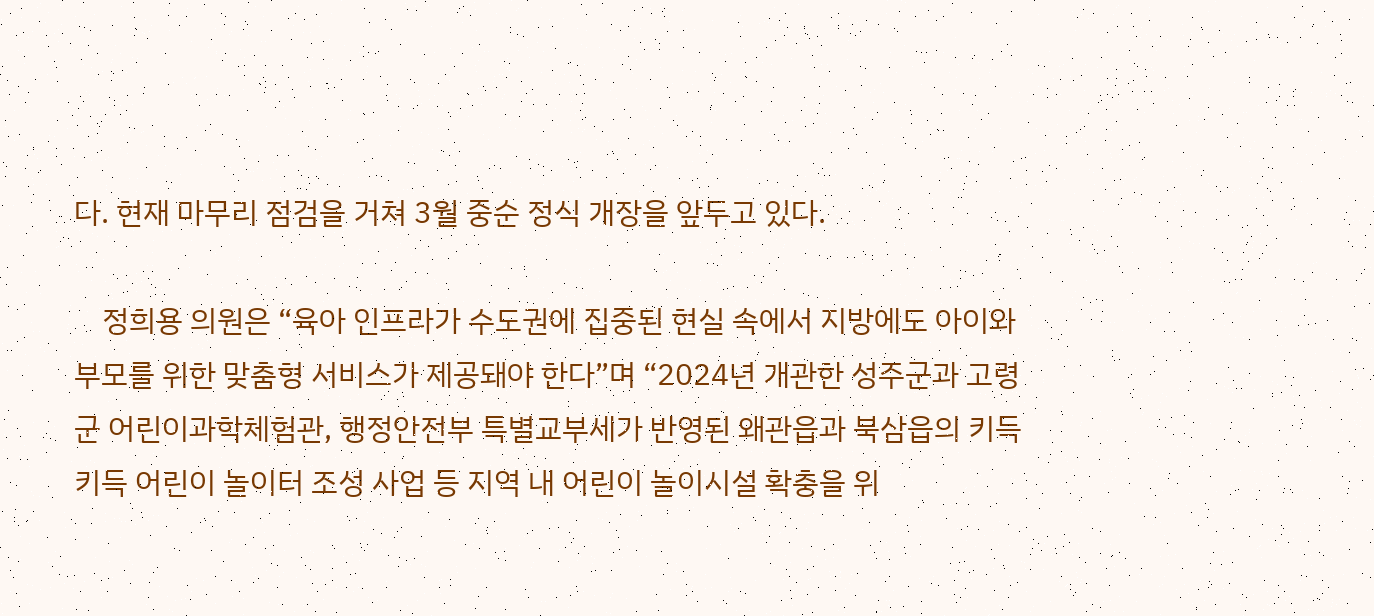다. 현재 마무리 점검을 거쳐 3월 중순 정식 개장을 앞두고 있다.

    정희용 의원은 “육아 인프라가 수도권에 집중된 현실 속에서 지방에도 아이와 부모를 위한 맞춤형 서비스가 제공돼야 한다”며 “2024년 개관한 성주군과 고령군 어린이과학체험관, 행정안전부 특별교부세가 반영된 왜관읍과 북삼읍의 키득키득 어린이 놀이터 조성 사업 등 지역 내 어린이 놀이시설 확충을 위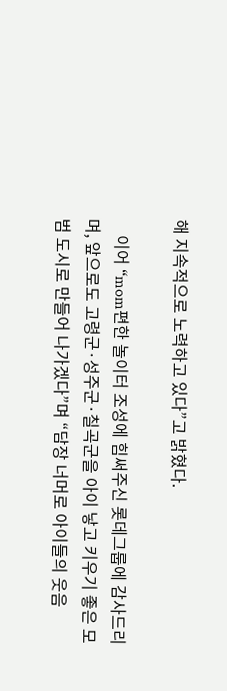해 지속적으로 노력하고 있다”고 밝혔다.

    이어 “mom편한 놀이터 조성에 힘써주신 롯데그룹에 감사드리며, 앞으로도 고령군·성주군·칠곡군을 아이 낳고 키우기 좋은 모범 도시로 만들어 나가겠다”며 “담장 너머로 아이들의 웃음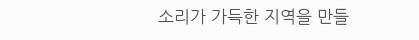소리가 가득한 지역을 만들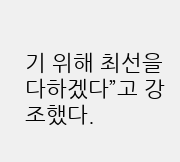기 위해 최선을 다하겠다”고 강조했다.